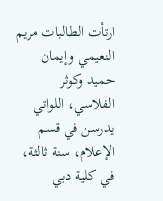ارتأت الطالبات مريم النعيمي وإيمان حميد وكوثر الفلاسي، اللواتي يدرسن في قسم الإعلام، سنة ثالثة، في كلية دبي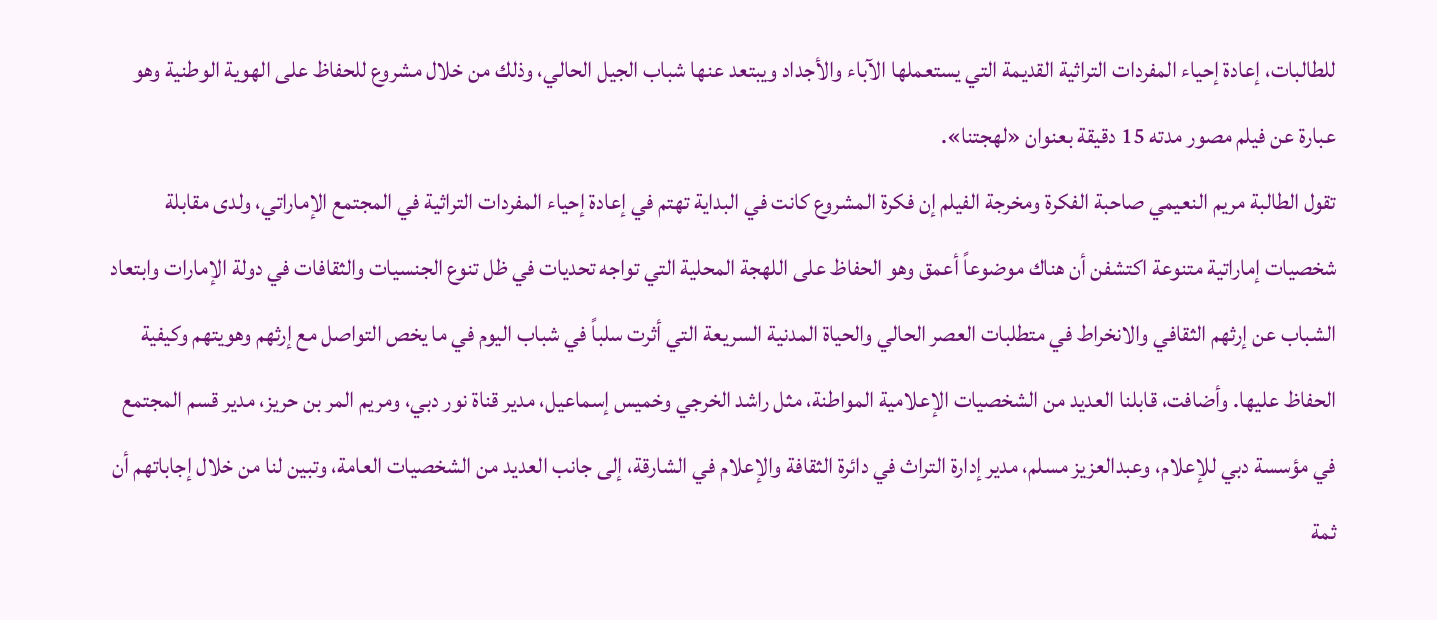للطالبات، إعادة إحياء المفردات التراثية القديمة التي يستعملها الآباء والأجداد ويبتعد عنها شباب الجيل الحالي، وذلك من خلال مشروع للحفاظ على الهوية الوطنية وهو عبارة عن فيلم مصور مدته 15 دقيقة بعنوان «لهجتنا».
تقول الطالبة مريم النعيمي صاحبة الفكرة ومخرجة الفيلم إن فكرة المشروع كانت في البداية تهتم في إعادة إحياء المفردات التراثية في المجتمع الإماراتي، ولدى مقابلة شخصيات إماراتية متنوعة اكتشفن أن هناك موضوعاً أعمق وهو الحفاظ على اللهجة المحلية التي تواجه تحديات في ظل تنوع الجنسيات والثقافات في دولة الإمارات وابتعاد الشباب عن إرثهم الثقافي والانخراط في متطلبات العصر الحالي والحياة المدنية السريعة التي أثرت سلباً في شباب اليوم في ما يخص التواصل مع إرثهم وهويتهم وكيفية الحفاظ عليها. وأضافت، قابلنا العديد من الشخصيات الإعلامية المواطنة، مثل راشد الخرجي وخميس إسماعيل، مدير قناة نور دبي، ومريم المر بن حريز، مدير قسم المجتمع في مؤسسة دبي للإعلام، وعبدالعزيز مسلم، مدير إدارة التراث في دائرة الثقافة والإعلام في الشارقة، إلى جانب العديد من الشخصيات العامة، وتبين لنا من خلال إجاباتهم أن ثمة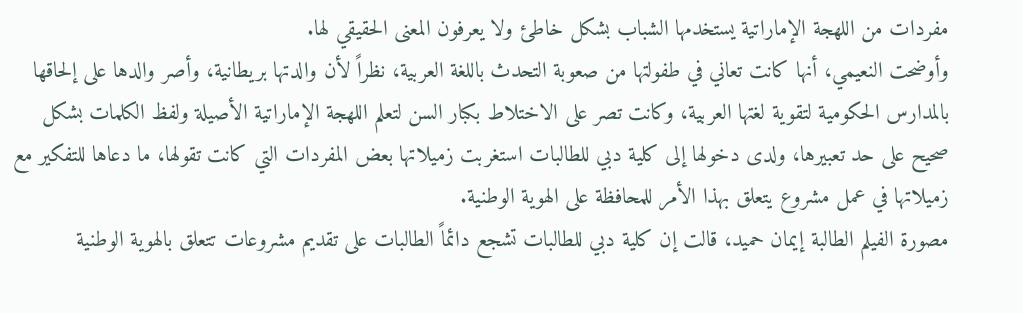مفردات من اللهجة الإماراتية يستخدمها الشباب بشكل خاطئ ولا يعرفون المعنى الحقيقي لها.
وأوضحت النعيمي، أنها كانت تعاني في طفولتها من صعوبة التحدث باللغة العربية، نظراً لأن والدتها بريطانية، وأصر والدها على إلحاقها بالمدارس الحكومية لتقوية لغتها العربية، وكانت تصر على الاختلاط بكبار السن لتعلم اللهجة الإماراتية الأصيلة ولفظ الكلمات بشكل صحيح على حد تعبيرها، ولدى دخولها إلى كلية دبي للطالبات استغربت زميلاتها بعض المفردات التي كانت تقولها، ما دعاها للتفكير مع زميلاتها في عمل مشروع يتعلق بهذا الأمر للمحافظة على الهوية الوطنية.
مصورة الفيلم الطالبة إيمان حميد، قالت إن كلية دبي للطالبات تشجع دائماً الطالبات على تقديم مشروعات تتعلق بالهوية الوطنية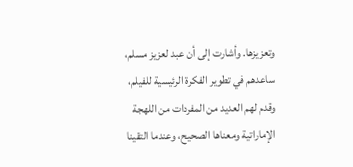وتعزيزها. وأشارت إلى أن عبد لعزيز مسلم، ساعدهم في تطوير الفكرة الرئيسية للفيلم، وقدم لهم العديد من المفردات من اللهجة الإماراتية ومعناها الصحيح، وعندما التقينا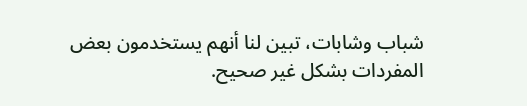شباب وشابات، تبين لنا أنهم يستخدمون بعض المفردات بشكل غير صحيح.